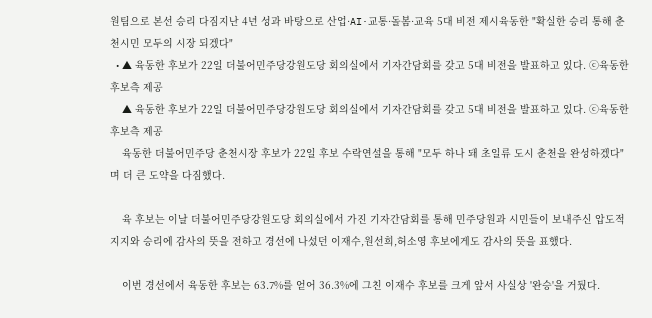원팀으로 본선 승리 다짐지난 4년 성과 바탕으로 산업·AI·교통·돌봄·교육 5대 비전 제시육동한 "확실한 승리 통해 춘천시민 모두의 시장 되겠다"
  • ▲ 육동한 후보가 22일 더불어민주당강원도당 회의실에서 기자간담회를 갖고 5대 비전을 발표하고 있다. ⓒ육동한 후보측 제공
    ▲ 육동한 후보가 22일 더불어민주당강원도당 회의실에서 기자간담회를 갖고 5대 비전을 발표하고 있다. ⓒ육동한 후보측 제공
    육동한 더불어민주당 춘천시장 후보가 22일 후보 수락연설을 통해 "모두 하나 돼 초일류 도시 춘천을 완성하겠다"며 더 큰 도약을 다짐했다.

    육 후보는 이날 더불어민주당강원도당 회의실에서 가진 기자간담회를 통해 민주당원과 시민들이 보내주신 압도적 지지와 승리에 감사의 뜻을 전하고 경선에 나섰던 이재수,원선희,허소영 후보에게도 감사의 뜻을 표했다.

    이번 경선에서 육동한 후보는 63.7%를 얻어 36.3%에 그친 이재수 후보를 크게 앞서 사실상 '완승'을 거뒀다.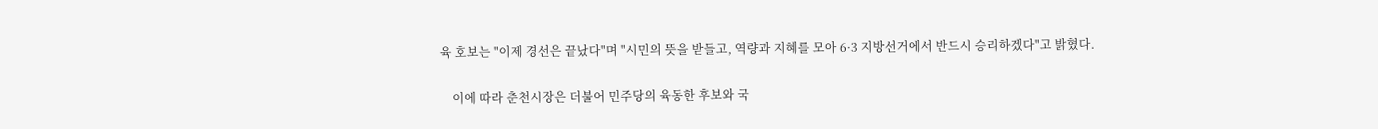육 호보는 "이제 경선은 끝났다"며 "시민의 뜻을 받들고, 역량과 지혜를 모아 6·3 지방선거에서 반드시 승리하겠다"고 밝혔다.

    이에 따라 춘천시장은 더불어 민주당의 육동한 후보와 국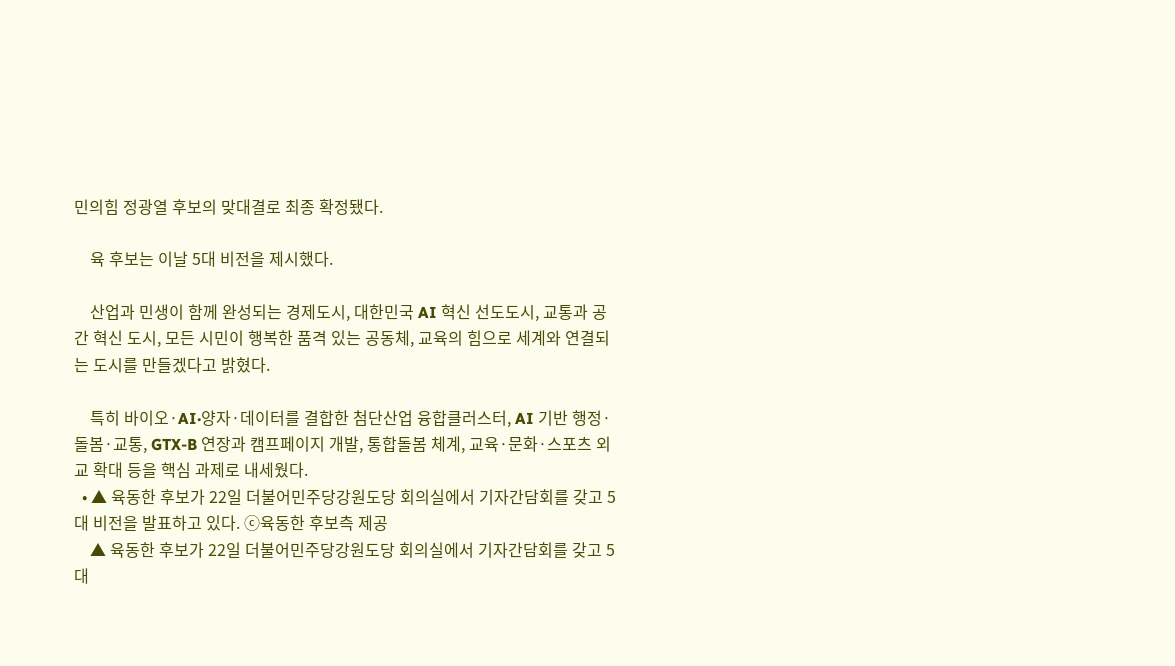민의힘 정광열 후보의 맞대결로 최종 확정됐다.

    육 후보는 이날 5대 비전을 제시했다.

    산업과 민생이 함께 완성되는 경제도시, 대한민국 AI 혁신 선도도시, 교통과 공간 혁신 도시, 모든 시민이 행복한 품격 있는 공동체, 교육의 힘으로 세계와 연결되는 도시를 만들겠다고 밝혔다.

    특히 바이오·AI·양자·데이터를 결합한 첨단산업 융합클러스터, AI 기반 행정·돌봄·교통, GTX-B 연장과 캠프페이지 개발, 통합돌봄 체계, 교육·문화·스포츠 외교 확대 등을 핵심 과제로 내세웠다.
  • ▲ 육동한 후보가 22일 더불어민주당강원도당 회의실에서 기자간담회를 갖고 5대 비전을 발표하고 있다. ⓒ육동한 후보측 제공
    ▲ 육동한 후보가 22일 더불어민주당강원도당 회의실에서 기자간담회를 갖고 5대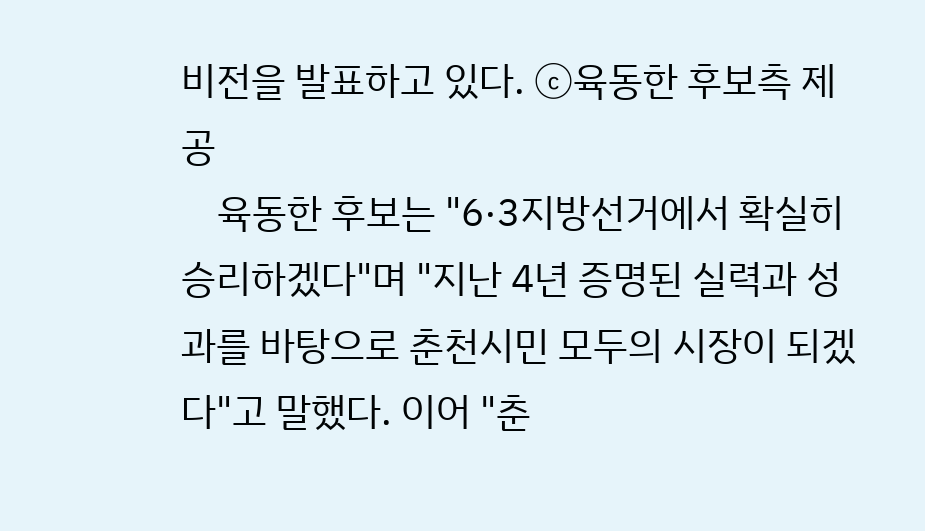비전을 발표하고 있다. ⓒ육동한 후보측 제공
    육동한 후보는 "6·3지방선거에서 확실히 승리하겠다"며 "지난 4년 증명된 실력과 성과를 바탕으로 춘천시민 모두의 시장이 되겠다"고 말했다. 이어 "춘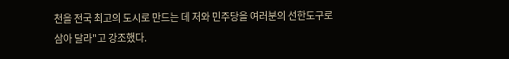천을 전국 최고의 도시로 만드는 데 저와 민주당을 여러분의 선한도구로 삼아 달라"고 강조했다.